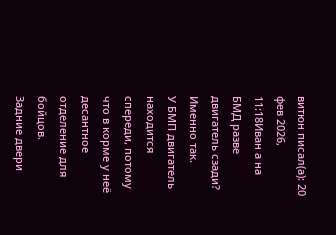витюн писал(а): 20 фев 2026, 11:18Иван а на БМД разве двигатель сзади?
Именно так.
У БМП двигатель находится спереди, потому что в корме у неё десантное отделение для бойцов.
Задние двери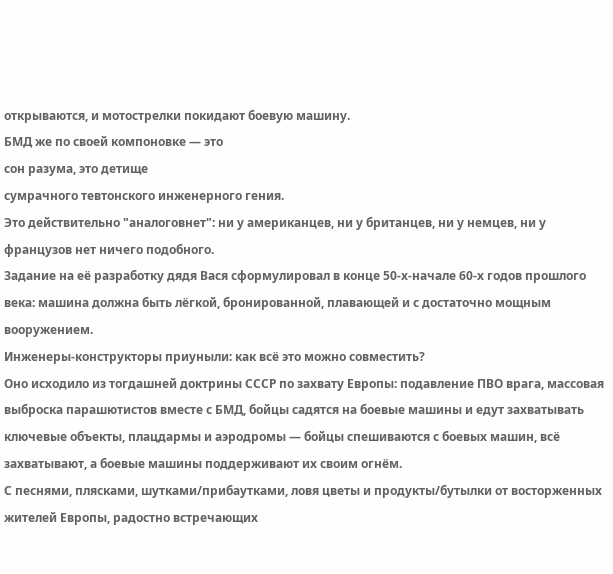открываются, и мотострелки покидают боевую машину.
БМД же по своей компоновке — это
сон разума, это детище
сумрачного тевтонского инженерного гения.
Это действительно "аналоговнет": ни у американцев, ни у британцев, ни у немцев, ни у французов нет ничего подобного.
Задание на её разработку дядя Вася сформулировал в конце 50-х-начале 60-х годов прошлого века: машина должна быть лёгкой, бронированной, плавающей и с достаточно мощным вооружением.
Инженеры-конструкторы приуныли: как всё это можно совместить?
Оно исходило из тогдашней доктрины СССР по захвату Европы: подавление ПВО врага, массовая выброска парашютистов вместе с БМД, бойцы садятся на боевые машины и едут захватывать ключевые объекты, плацдармы и аэродромы — бойцы спешиваются с боевых машин, всё захватывают, а боевые машины поддерживают их своим огнём.
С песнями, плясками, шутками/прибаутками, ловя цветы и продукты/бутылки от восторженных жителей Европы, радостно встречающих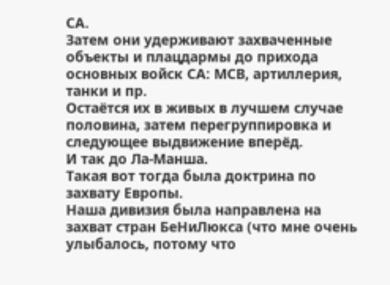СА.
Затем они удерживают захваченные объекты и плацдармы до прихода основных войск СА: МСВ, артиллерия, танки и пр.
Остаётся их в живых в лучшем случае половина, затем перегруппировка и следующее выдвижение вперёд.
И так до Ла-Манша.
Такая вот тогда была доктрина по захвату Европы.
Наша дивизия была направлена на захват стран БеНиЛюкса (что мне очень улыбалось, потому что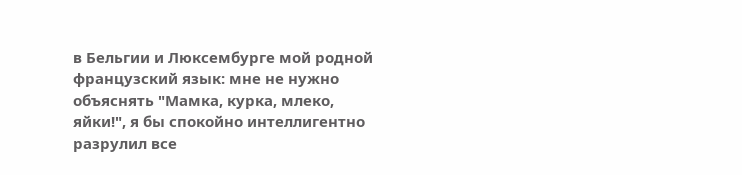в Бельгии и Люксембурге мой родной французский язык: мне не нужно объяснять "Мамка, курка, млеко, яйки!", я бы спокойно интеллигентно разрулил все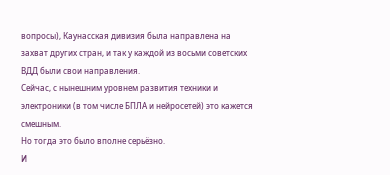вопросы), Каунасская дивизия была направлена на захват других стран, и так у каждой из восьми советских ВДД были свои направления.
Сейчас, с нынешним уровнем развития техники и электроники (в том числе БПЛА и нейросетей) это кажется смешным.
Но тогда это было вполне серьёзно.
И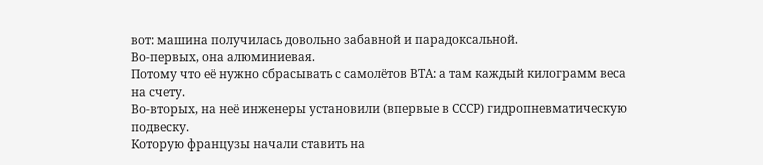вот: машина получилась довольно забавной и парадоксальной.
Во-первых, она алюминиевая.
Потому что её нужно сбрасывать с самолётов ВТА: а там каждый килограмм веса на счету.
Во-вторых, на неё инженеры установили (впервые в СССР) гидропневматическую подвеску.
Которую французы начали ставить на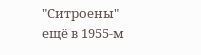"Ситроены" ещё в 1955-м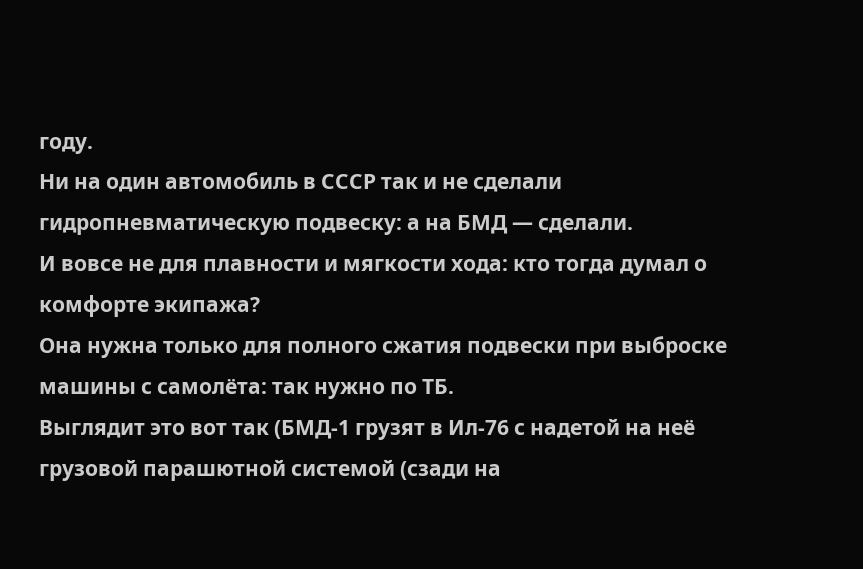году.
Ни на один автомобиль в СССР так и не сделали гидропневматическую подвеску: а на БМД — сделали.
И вовсе не для плавности и мягкости хода: кто тогда думал о комфорте экипажа?
Она нужна только для полного сжатия подвески при выброске машины с самолёта: так нужно по ТБ.
Выглядит это вот так (БМД-1 грузят в Ил-76 с надетой на неё грузовой парашютной системой (сзади на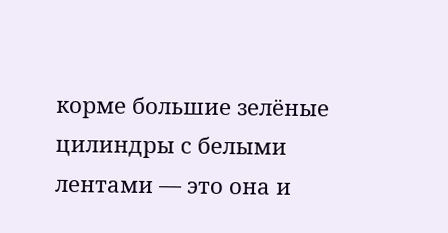корме большие зелёные цилиндры с белыми лентами — это она и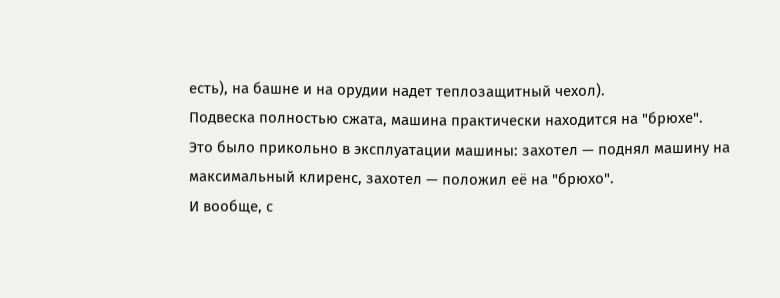есть), на башне и на орудии надет теплозащитный чехол).
Подвеска полностью сжата, машина практически находится на "брюхе".
Это было прикольно в эксплуатации машины: захотел — поднял машину на максимальный клиренс, захотел — положил её на "брюхо".
И вообще, с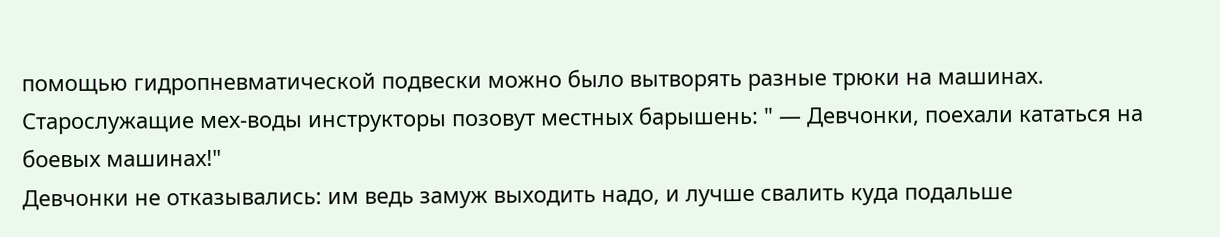помощью гидропневматической подвески можно было вытворять разные трюки на машинах.
Старослужащие мех-воды инструкторы позовут местных барышень: " — Девчонки, поехали кататься на боевых машинах!"
Девчонки не отказывались: им ведь замуж выходить надо, и лучше свалить куда подальше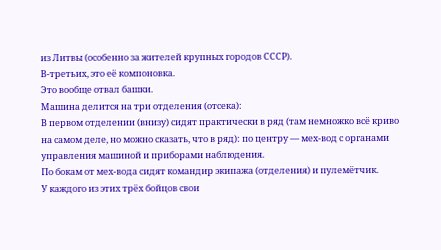из Литвы (особенно за жителей крупных городов СССР).
В-третьих, это её компоновка.
Это вообще отвал башки.
Машина делится на три отделения (отсека):
В первом отделении (внизу) сидят практически в ряд (там немножко всё криво на самом деле, но можно сказать, что в ряд): по центру — мех-вод с органами управления машиной и приборами наблюдения.
По бокам от мех-вода сидят командир экипажа (отделения) и пулемётчик.
У каждого из этих трёх бойцов свои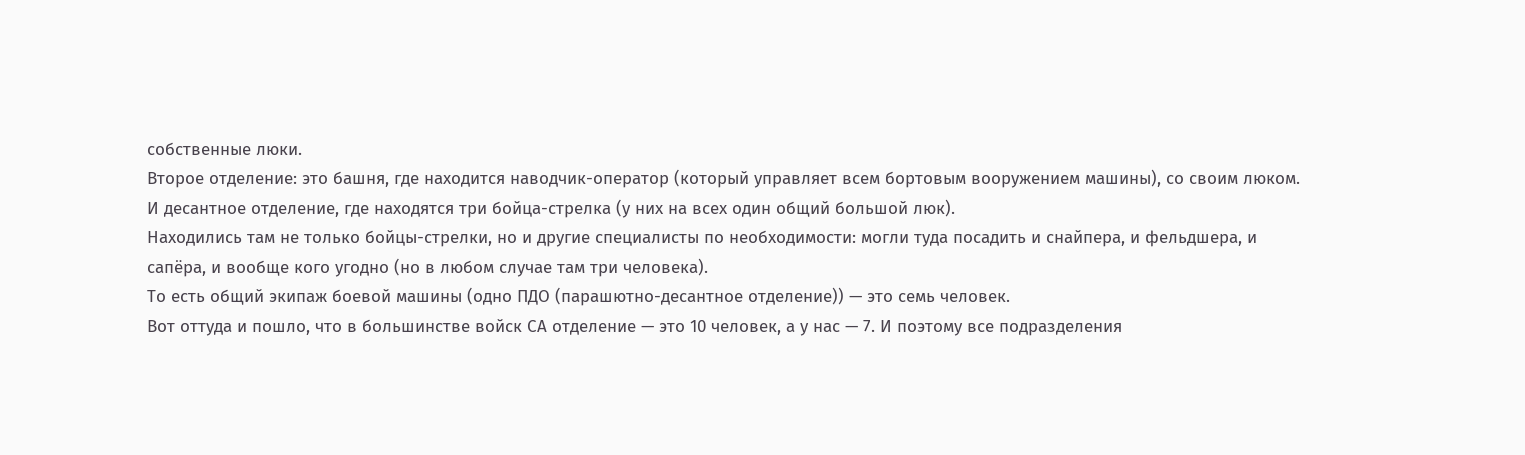собственные люки.
Второе отделение: это башня, где находится наводчик-оператор (который управляет всем бортовым вооружением машины), со своим люком.
И десантное отделение, где находятся три бойца-стрелка (у них на всех один общий большой люк).
Находились там не только бойцы-стрелки, но и другие специалисты по необходимости: могли туда посадить и снайпера, и фельдшера, и сапёра, и вообще кого угодно (но в любом случае там три человека).
То есть общий экипаж боевой машины (одно ПДО (парашютно-десантное отделение)) — это семь человек.
Вот оттуда и пошло, что в большинстве войск СА отделение — это 10 человек, а у нас — 7. И поэтому все подразделения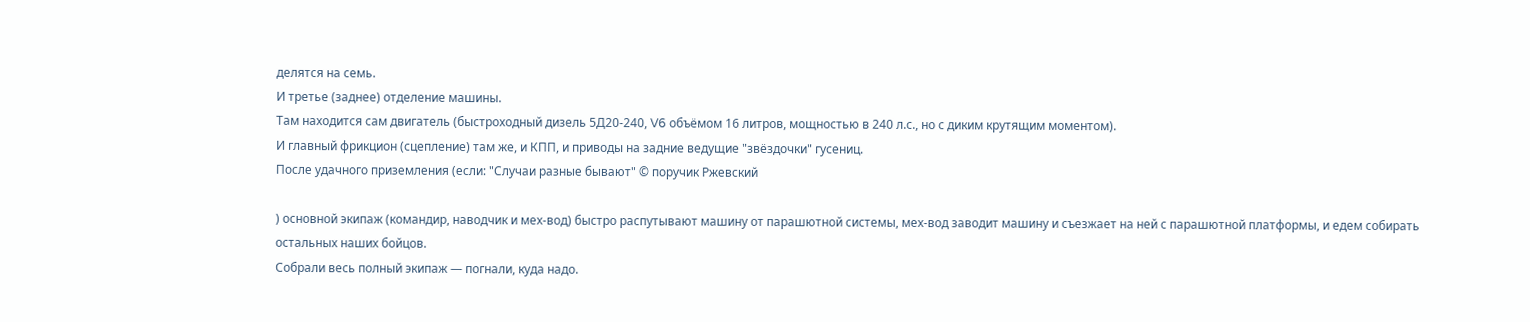делятся на семь.
И третье (заднее) отделение машины.
Там находится сам двигатель (быстроходный дизель 5Д20-240, V6 объёмом 16 литров, мощностью в 240 л.с., но с диким крутящим моментом).
И главный фрикцион (сцепление) там же, и КПП, и приводы на задние ведущие "звёздочки" гусениц.
После удачного приземления (если: "Случаи разные бывают" © поручик Ржевский

) основной экипаж (командир, наводчик и мех-вод) быстро распутывают машину от парашютной системы, мех-вод заводит машину и съезжает на ней с парашютной платформы, и едем собирать остальных наших бойцов.
Собрали весь полный экипаж — погнали, куда надо.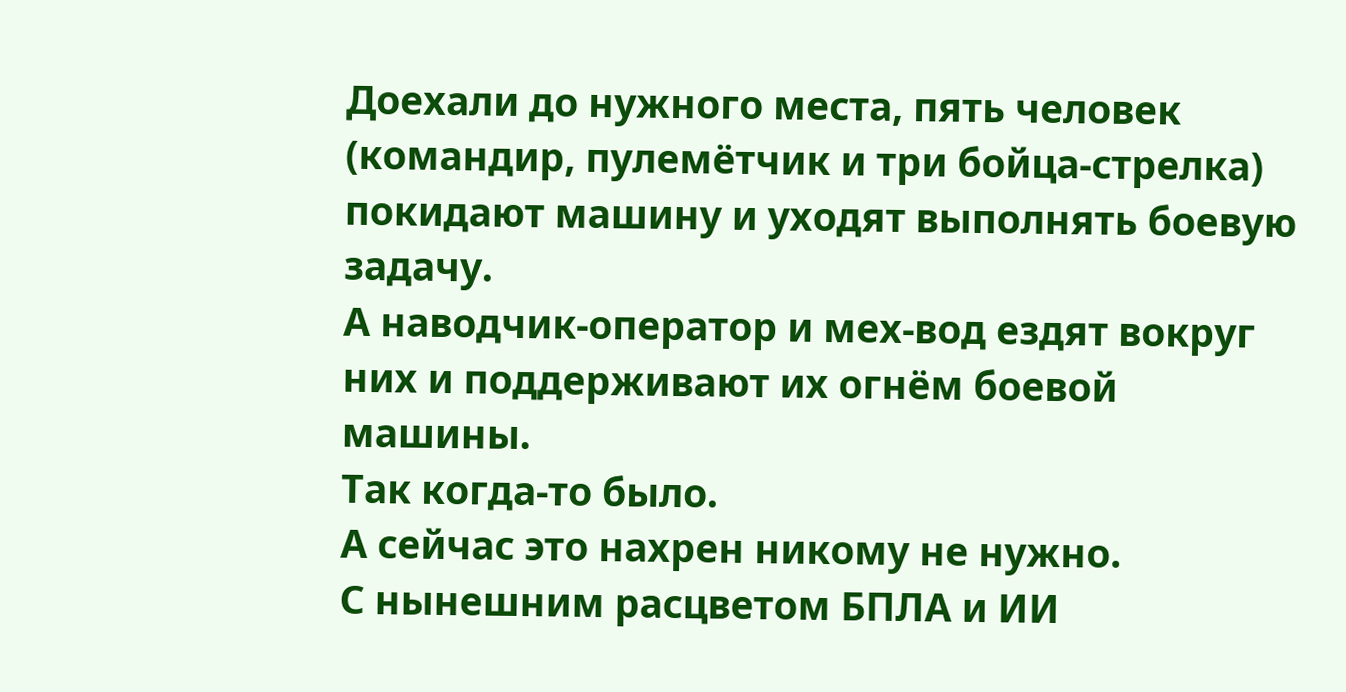Доехали до нужного места, пять человек (командир, пулемётчик и три бойца-стрелка) покидают машину и уходят выполнять боевую задачу.
А наводчик-оператор и мех-вод ездят вокруг них и поддерживают их огнём боевой машины.
Так когда-то было.
А сейчас это нахрен никому не нужно.
С нынешним расцветом БПЛА и ИИ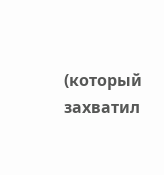(который захватил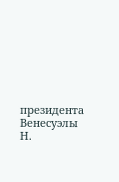президента Венесуэлы Н.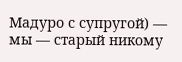Мадуро с супругой) — мы — старый никому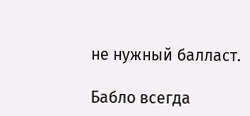не нужный балласт.

Бабло всегда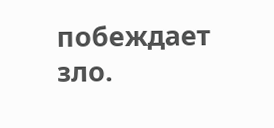побеждает зло.